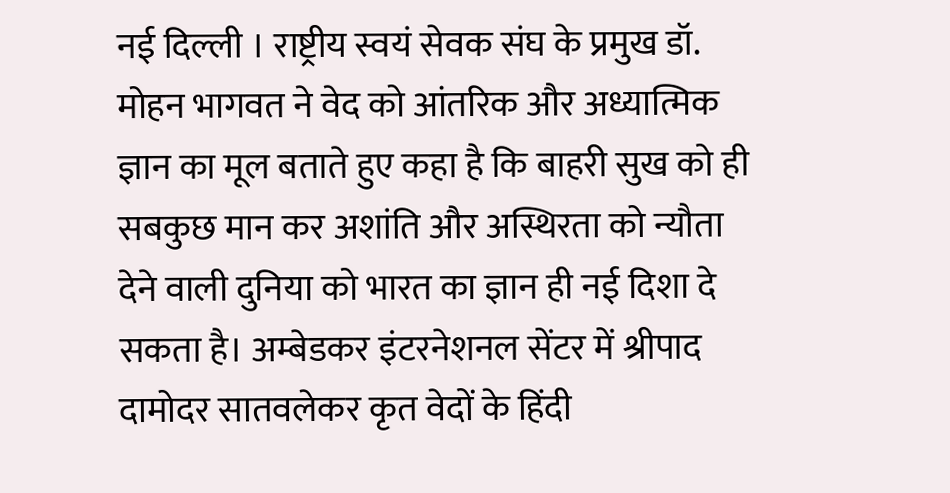नई दिल्ली । राष्ट्रीय स्वयं सेवक संघ के प्रमुख डॉ. मोहन भागवत ने वेद को आंतरिक और अध्यात्मिक ज्ञान का मूल बताते हुए कहा है कि बाहरी सुख को ही सबकुछ मान कर अशांति और अस्थिरता को न्यौता देने वाली दुनिया को भारत का ज्ञान ही नई दिशा दे सकता है। अम्बेडकर इंटरनेशनल सेंटर में श्रीपाद दामोदर सातवलेकर कृत वेदों के हिंदी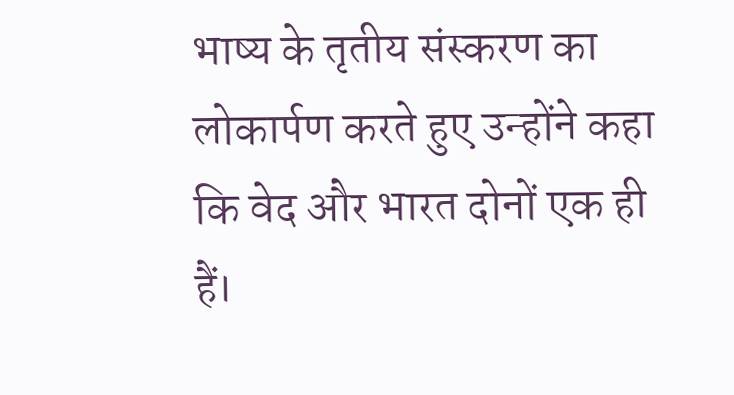भाष्य के तृतीय संस्करण का लोकार्पण करते हुए उन्होंने कहा कि वेद और भारत दोनों एक ही हैं।